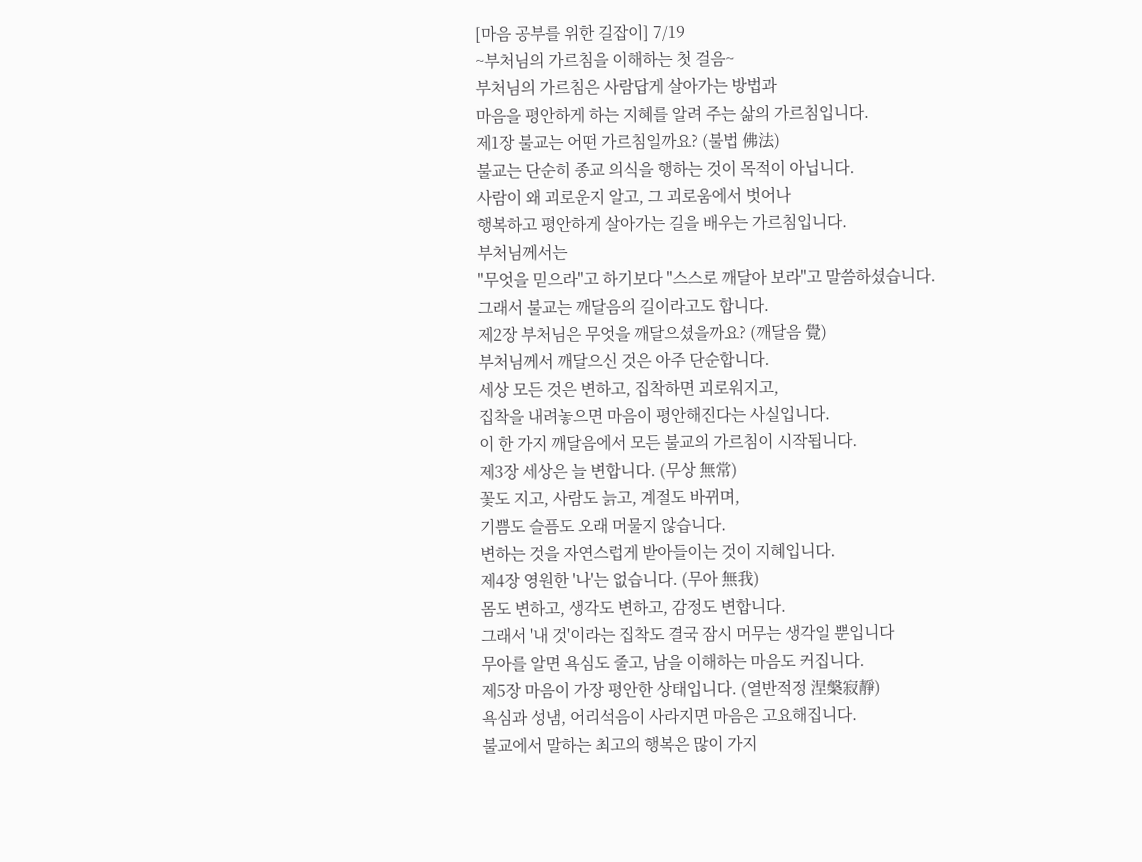[마음 공부를 위한 길잡이] 7/19
~부처님의 가르침을 이해하는 첫 걸음~
부처님의 가르침은 사람답게 살아가는 방법과
마음을 평안하게 하는 지혜를 알려 주는 삶의 가르침입니다.
제1장 불교는 어떤 가르침일까요? (불법 佛法)
불교는 단순히 종교 의식을 행하는 것이 목적이 아닙니다.
사람이 왜 괴로운지 알고, 그 괴로움에서 벗어나
행복하고 평안하게 살아가는 길을 배우는 가르침입니다.
부처님께서는
"무엇을 믿으라"고 하기보다 "스스로 깨달아 보라"고 말씀하셨습니다.
그래서 불교는 깨달음의 길이라고도 합니다.
제2장 부처님은 무엇을 깨달으셨을까요? (깨달음 覺)
부처님께서 깨달으신 것은 아주 단순합니다.
세상 모든 것은 변하고, 집착하면 괴로워지고,
집착을 내려놓으면 마음이 평안해진다는 사실입니다.
이 한 가지 깨달음에서 모든 불교의 가르침이 시작됩니다.
제3장 세상은 늘 변합니다. (무상 無常)
꽃도 지고, 사람도 늙고, 계절도 바뀌며,
기쁨도 슬픔도 오래 머물지 않습니다.
변하는 것을 자연스럽게 받아들이는 것이 지혜입니다.
제4장 영원한 '나'는 없습니다. (무아 無我)
몸도 변하고, 생각도 변하고, 감정도 변합니다.
그래서 '내 것'이라는 집착도 결국 잠시 머무는 생각일 뿐입니다
무아를 알면 욕심도 줄고, 남을 이해하는 마음도 커집니다.
제5장 마음이 가장 평안한 상태입니다. (열반적정 涅槃寂靜)
욕심과 성냄, 어리석음이 사라지면 마음은 고요해집니다.
불교에서 말하는 최고의 행복은 많이 가지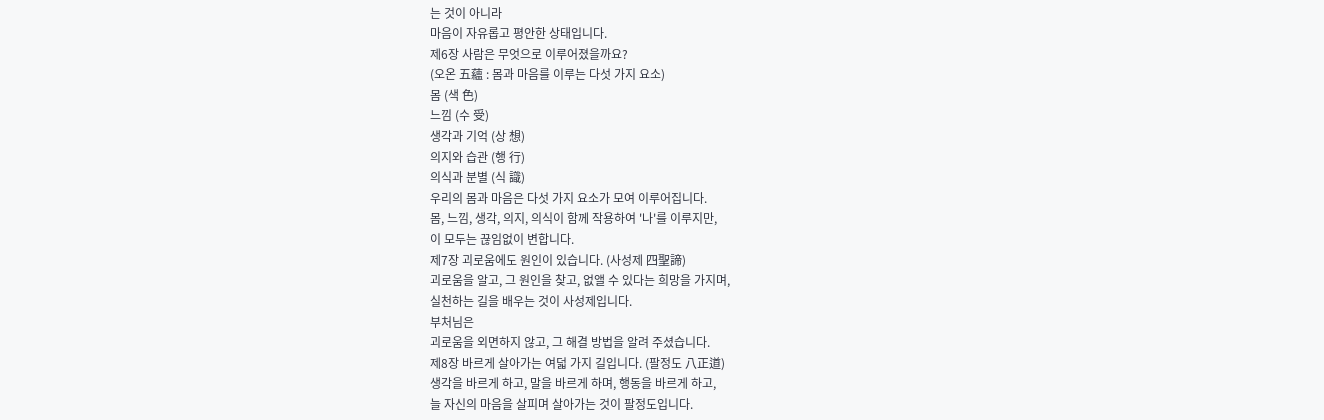는 것이 아니라
마음이 자유롭고 평안한 상태입니다.
제6장 사람은 무엇으로 이루어졌을까요?
(오온 五蘊 : 몸과 마음를 이루는 다섯 가지 요소)
몸 (색 色)
느낌 (수 受)
생각과 기억 (상 想)
의지와 습관 (행 行)
의식과 분별 (식 識)
우리의 몸과 마음은 다섯 가지 요소가 모여 이루어집니다.
몸, 느낌, 생각, 의지, 의식이 함께 작용하여 '나'를 이루지만,
이 모두는 끊임없이 변합니다.
제7장 괴로움에도 원인이 있습니다. (사성제 四聖諦)
괴로움을 알고, 그 원인을 찾고, 없앨 수 있다는 희망을 가지며,
실천하는 길을 배우는 것이 사성제입니다.
부처님은
괴로움을 외면하지 않고, 그 해결 방법을 알려 주셨습니다.
제8장 바르게 살아가는 여덟 가지 길입니다. (팔정도 八正道)
생각을 바르게 하고, 말을 바르게 하며, 행동을 바르게 하고,
늘 자신의 마음을 살피며 살아가는 것이 팔정도입니다.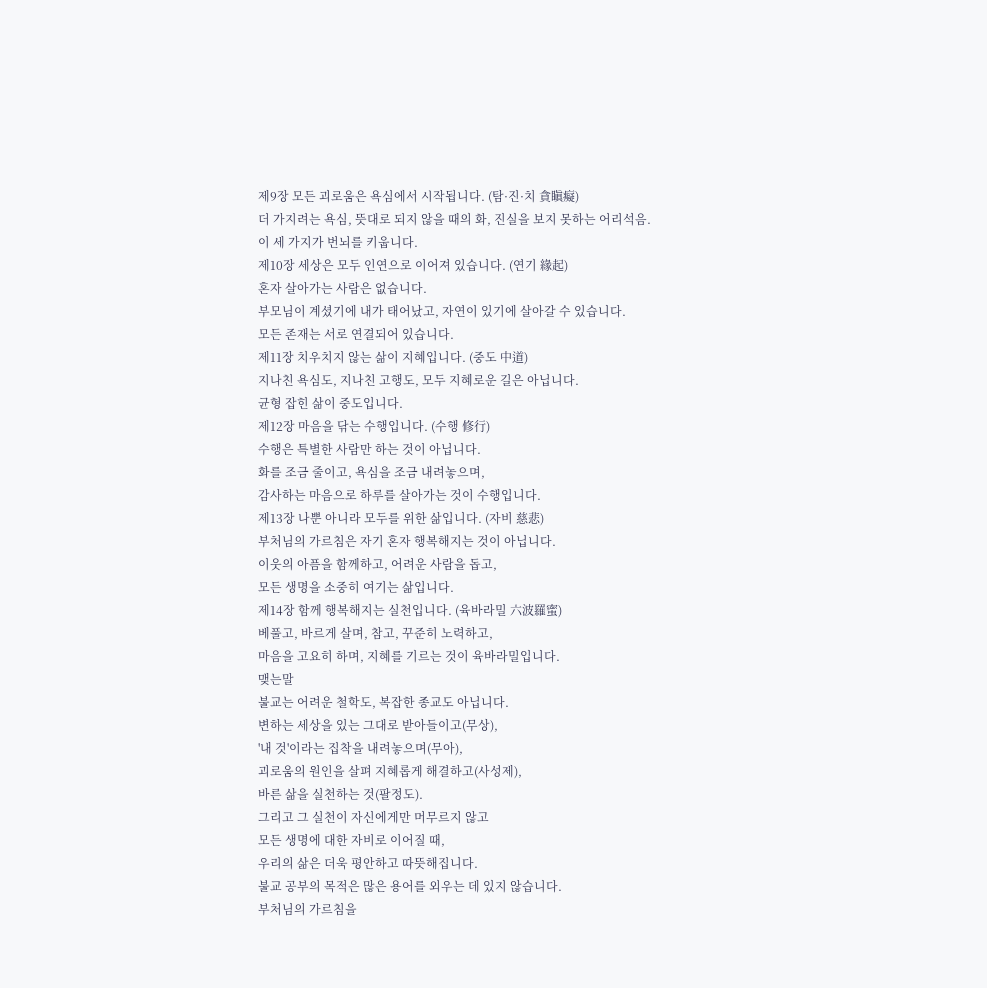제9장 모든 괴로움은 욕심에서 시작됩니다. (탐·진·치 貪瞋癡)
더 가지려는 욕심, 뜻대로 되지 않을 때의 화, 진실을 보지 못하는 어리석음.
이 세 가지가 번뇌를 키웁니다.
제10장 세상은 모두 인연으로 이어져 있습니다. (연기 緣起)
혼자 살아가는 사람은 없습니다.
부모님이 계셨기에 내가 태어났고, 자연이 있기에 살아갈 수 있습니다.
모든 존재는 서로 연결되어 있습니다.
제11장 치우치지 않는 삶이 지혜입니다. (중도 中道)
지나친 욕심도, 지나친 고행도, 모두 지혜로운 길은 아닙니다.
균형 잡힌 삶이 중도입니다.
제12장 마음을 닦는 수행입니다. (수행 修行)
수행은 특별한 사람만 하는 것이 아닙니다.
화를 조금 줄이고, 욕심을 조금 내려놓으며,
감사하는 마음으로 하루를 살아가는 것이 수행입니다.
제13장 나뿐 아니라 모두를 위한 삶입니다. (자비 慈悲)
부처님의 가르침은 자기 혼자 행복해지는 것이 아닙니다.
이웃의 아픔을 함께하고, 어려운 사람을 돕고,
모든 생명을 소중히 여기는 삶입니다.
제14장 함께 행복해지는 실천입니다. (육바라밀 六波羅蜜)
베풀고, 바르게 살며, 참고, 꾸준히 노력하고,
마음을 고요히 하며, 지혜를 기르는 것이 육바라밀입니다.
맺는말
불교는 어려운 철학도, 복잡한 종교도 아닙니다.
변하는 세상을 있는 그대로 받아들이고(무상),
'내 것'이라는 집착을 내려놓으며(무아),
괴로움의 원인을 살펴 지혜롭게 해결하고(사성제),
바른 삶을 실천하는 것(팔정도).
그리고 그 실천이 자신에게만 머무르지 않고
모든 생명에 대한 자비로 이어질 때,
우리의 삶은 더욱 평안하고 따뜻해집니다.
불교 공부의 목적은 많은 용어를 외우는 데 있지 않습니다.
부처님의 가르침을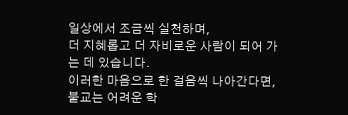일상에서 조금씩 실천하며,
더 지혜롭고 더 자비로운 사람이 되어 가는 데 있습니다.
이러한 마음으로 한 걸음씩 나아간다면,
불교는 어려운 학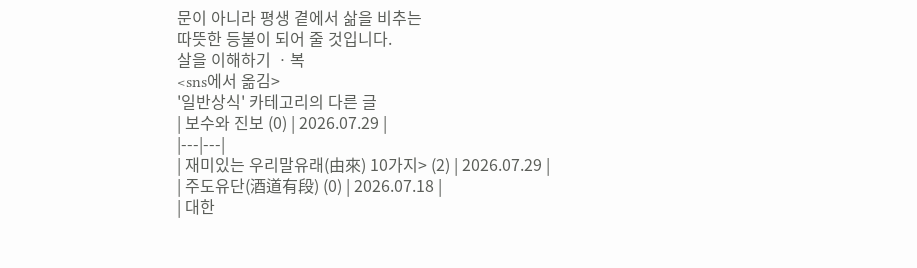문이 아니라 평생 곁에서 삶을 비추는
따뜻한 등불이 되어 줄 것입니다.
살을 이해하기 ㆍ복
<sns에서 옮김>
'일반상식' 카테고리의 다른 글
| 보수와 진보 (0) | 2026.07.29 |
|---|---|
| 재미있는 우리말유래(由來) 10가지> (2) | 2026.07.29 |
| 주도유단(酒道有段) (0) | 2026.07.18 |
| 대한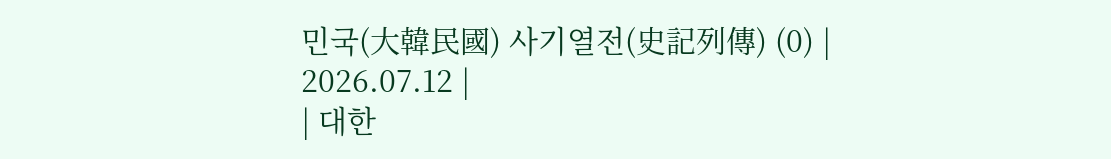민국(大韓民國) 사기열전(史記列傳) (0) | 2026.07.12 |
| 대한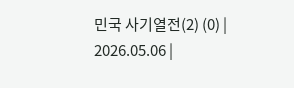민국 사기열전(2) (0) | 2026.05.06 |